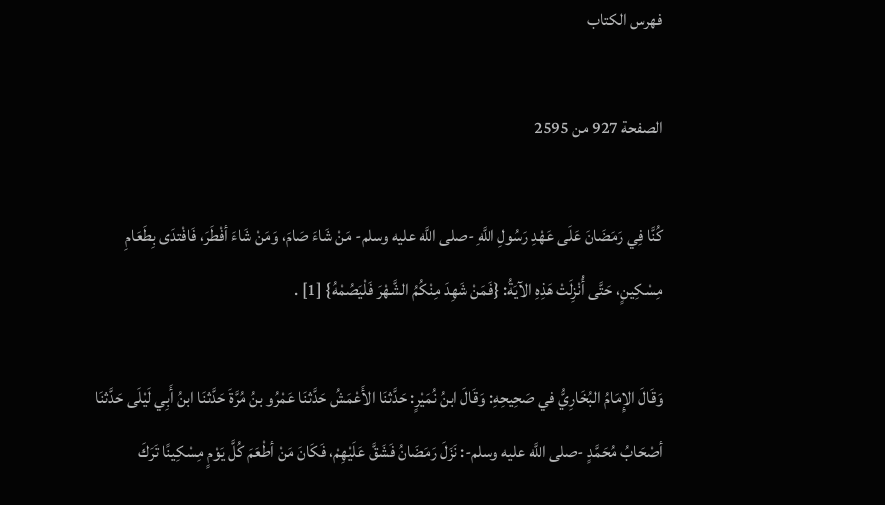فهرس الكتاب

الصفحة 927 من 2595

كُنَّا فِي رَمَضَانَ عَلَى عَهْدِ رَسُولِ اللَّهِ -صلى اللَّه عليه وسلم- مَنْ شَاءَ صَامَ، وَمَنْ شَاءَ أفْطَرَ، فَافْتدَى بِطَعَامِ مِسْكِينٍ، حَتَّى أُنْزِلَتْ هَذِهِ الآيَةُ: {فَمَنْ شَهِدَ مِنْكُمُ الشَّهْرَ فَلْيَصُمْهُ} [1] .

وَقَالَ الإِمَامُ البُخَارِيُّ في صَحِيحِهِ: وَقَالَ ابنُ نُمَيْرٍ: حَدَّثنَا الأَعْمَشُ حَدَّثنَا عَمْرُو بنُ مُرَّةَ حَدَّثنَا ابنُ أَبِي لَيْلَى حَدَّثنَا أصْحَابُ مُحَمَّدٍ -صلى اللَّه عليه وسلم-: نَزَلَ رَمَضَانُ فَشَقَّ عَلَيْهِمْ، فَكَانَ مَنْ أطْعَمَ كُلَّ يَوْمٍ مِسْكِينًا تَرَكَ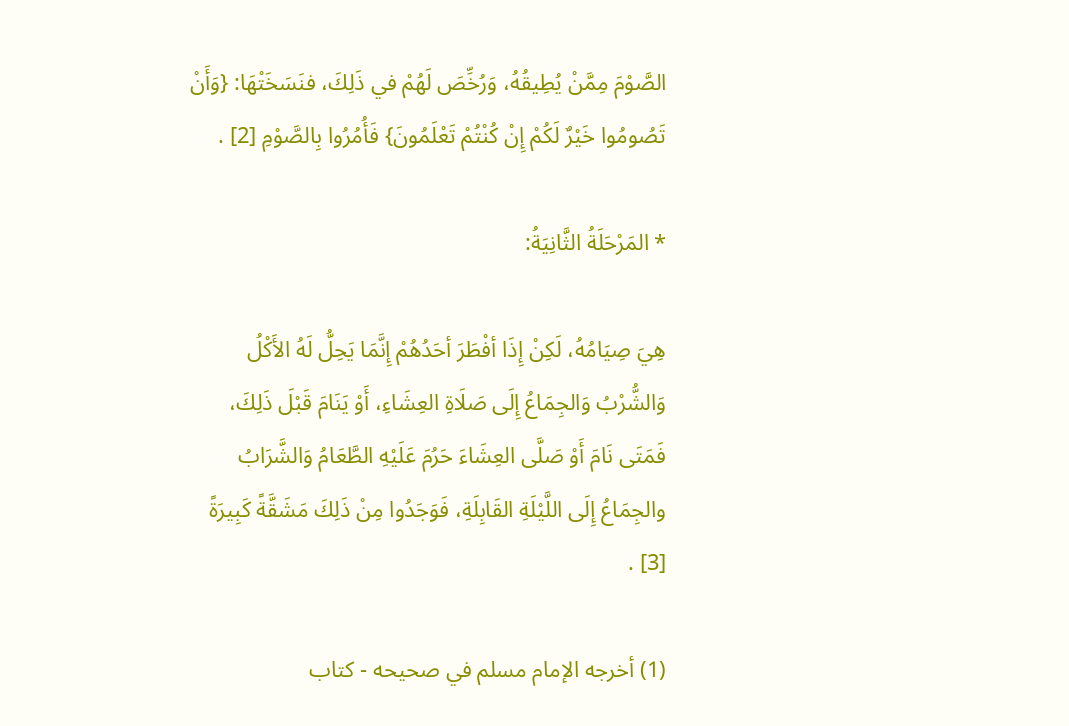الصَّوْمَ مِمَّنْ يُطِيقُهُ، وَرُخِّصَ لَهُمْ في ذَلِكَ، فنَسَخَتْهَا: {وَأَنْ تَصُومُوا خَيْرٌ لَكُمْ إِنْ كُنْتُمْ تَعْلَمُونَ} فَأُمُرُوا بِالصَّوْمِ [2] .

* المَرْحَلَةُ الثَّانِيَةُ:

هِيَ صِيَامُهُ، لَكِنْ إِذَا أفْطَرَ أحَدُهُمْ إِنَّمَا يَحِلُّ لَهُ الأَكْلُ وَالشُّرْبُ وَالجِمَاعُ إِلَى صَلَاةِ العِشَاءِ، أَوْ يَنَامَ قَبْلَ ذَلِكَ، فَمَتَى نَامَ أَوْ صَلَّى العِشَاءَ حَرُمَ عَلَيْهِ الطَّعَامُ وَالشَّرَابُ والجِمَاعُ إِلَى اللَّيْلَةِ القَابِلَةِ، فَوَجَدُوا مِنْ ذَلِكَ مَشَقَّةً كَبِيرَةً [3] .

(1) أخرجه الإمام مسلم في صحيحه - كتاب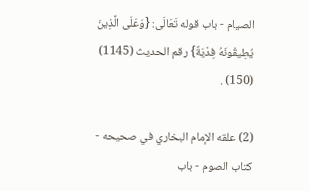الصيام - باب قوله تَعَالَى: {وَعَلَى الَّذِينَ يُطِيقُونَهُ فِدْيَةٌ} رقم الحديث (1145) (150) .

(2) علقه الإمام البخاري في صحيحه - كتاب الصوم - باب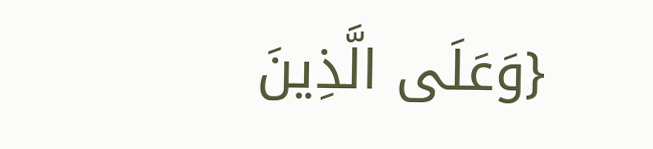{وَعَلَى الَّذِينَ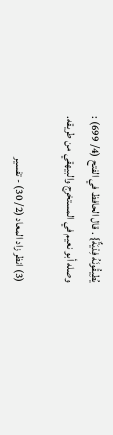يُطِيقُونَهُ فِدْيَةٌ} . قال الحافظ في الفتح (4/ 699) : وصله أبو نعيم في المستخرج والبيهقي من طريقه.

(3) انظر زاد المعاد (2/ 30) - تفسير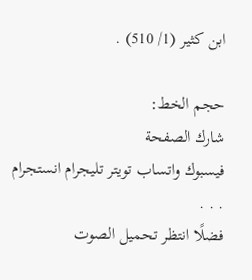ابن كثير (1/ 510) .

حجم الخط:
شارك الصفحة
فيسبوك واتساب تويتر تليجرام انستجرام
. . .
فضلًا انتظر تحميل الصوت